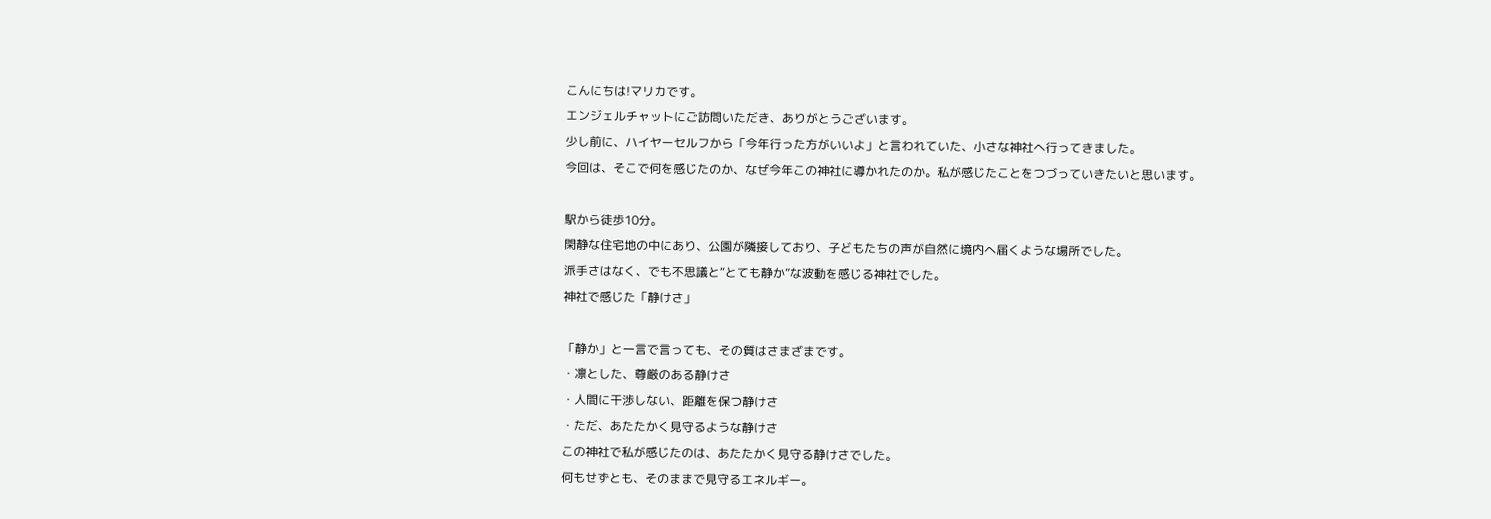こんにちは!マリカです。
エンジェルチャットにご訪問いただき、ありがとうございます。
少し前に、ハイヤーセルフから「今年行った方がいいよ」と言われていた、小さな神社へ行ってきました。
今回は、そこで何を感じたのか、なぜ今年この神社に導かれたのか。私が感じたことをつづっていきたいと思います。

駅から徒歩10分。
閑静な住宅地の中にあり、公園が隣接しており、子どもたちの声が自然に境内へ届くような場所でした。
派手さはなく、でも不思議と“とても静か”な波動を感じる神社でした。
神社で感じた「静けさ」

「静か」と一言で言っても、その質はさまざまです。
・凛とした、尊厳のある静けさ
・人間に干渉しない、距離を保つ静けさ
・ただ、あたたかく見守るような静けさ
この神社で私が感じたのは、あたたかく見守る静けさでした。
何もせずとも、そのままで見守るエネルギー。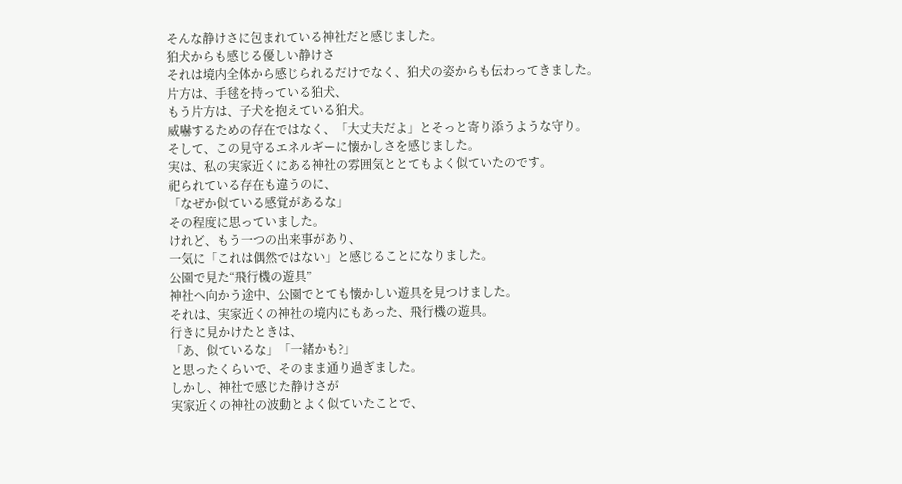そんな静けさに包まれている神社だと感じました。
狛犬からも感じる優しい静けさ
それは境内全体から感じられるだけでなく、狛犬の姿からも伝わってきました。
片方は、手毬を持っている狛犬、
もう片方は、子犬を抱えている狛犬。
威嚇するための存在ではなく、「大丈夫だよ」とそっと寄り添うような守り。
そして、この見守るエネルギーに懐かしさを感じました。
実は、私の実家近くにある神社の雰囲気ととてもよく似ていたのです。
祀られている存在も違うのに、
「なぜか似ている感覚があるな」
その程度に思っていました。
けれど、もう一つの出来事があり、
一気に「これは偶然ではない」と感じることになりました。
公園で見た“飛行機の遊具”
神社へ向かう途中、公園でとても懐かしい遊具を見つけました。
それは、実家近くの神社の境内にもあった、飛行機の遊具。
行きに見かけたときは、
「あ、似ているな」「一緒かも?」
と思ったくらいで、そのまま通り過ぎました。
しかし、神社で感じた静けさが
実家近くの神社の波動とよく似ていたことで、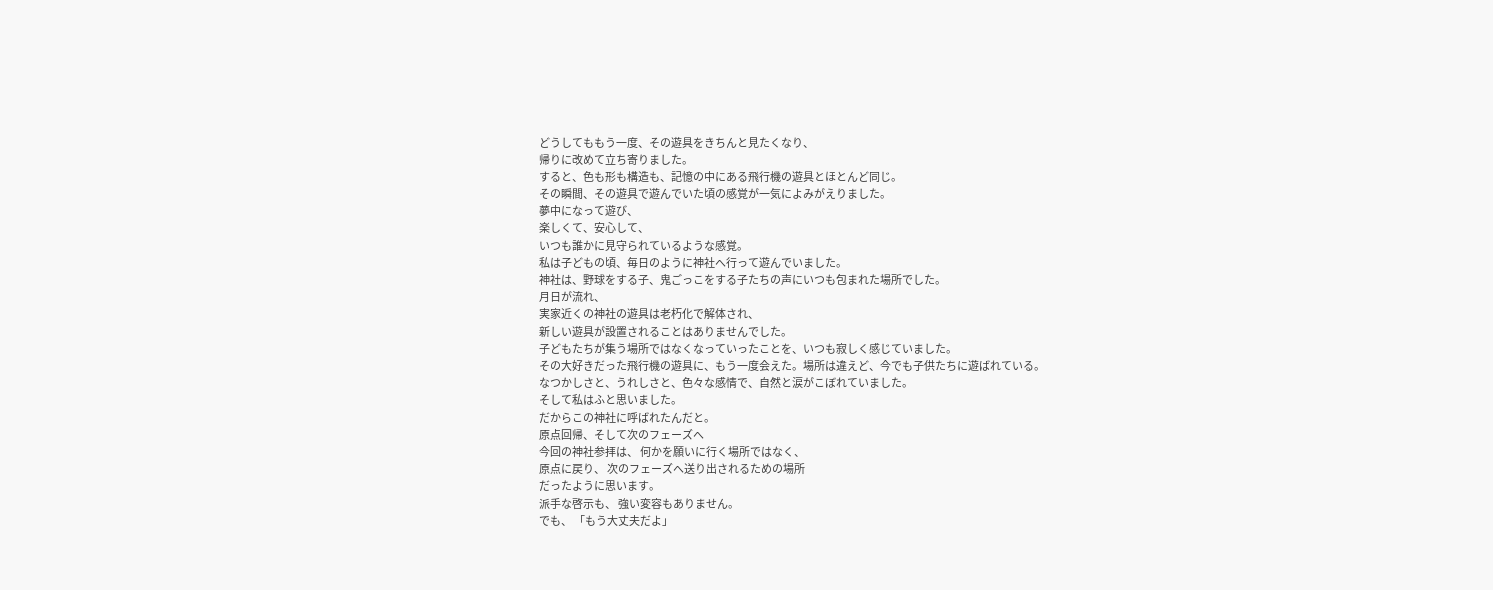どうしてももう一度、その遊具をきちんと見たくなり、
帰りに改めて立ち寄りました。
すると、色も形も構造も、記憶の中にある飛行機の遊具とほとんど同じ。
その瞬間、その遊具で遊んでいた頃の感覚が一気によみがえりました。
夢中になって遊び、
楽しくて、安心して、
いつも誰かに見守られているような感覚。
私は子どもの頃、毎日のように神社へ行って遊んでいました。
神社は、野球をする子、鬼ごっこをする子たちの声にいつも包まれた場所でした。
月日が流れ、
実家近くの神社の遊具は老朽化で解体され、
新しい遊具が設置されることはありませんでした。
子どもたちが集う場所ではなくなっていったことを、いつも寂しく感じていました。
その大好きだった飛行機の遊具に、もう一度会えた。場所は違えど、今でも子供たちに遊ばれている。
なつかしさと、うれしさと、色々な感情で、自然と涙がこぼれていました。
そして私はふと思いました。
だからこの神社に呼ばれたんだと。
原点回帰、そして次のフェーズへ
今回の神社参拝は、 何かを願いに行く場所ではなく、
原点に戻り、 次のフェーズへ送り出されるための場所
だったように思います。
派手な啓示も、 強い変容もありません。
でも、 「もう大丈夫だよ」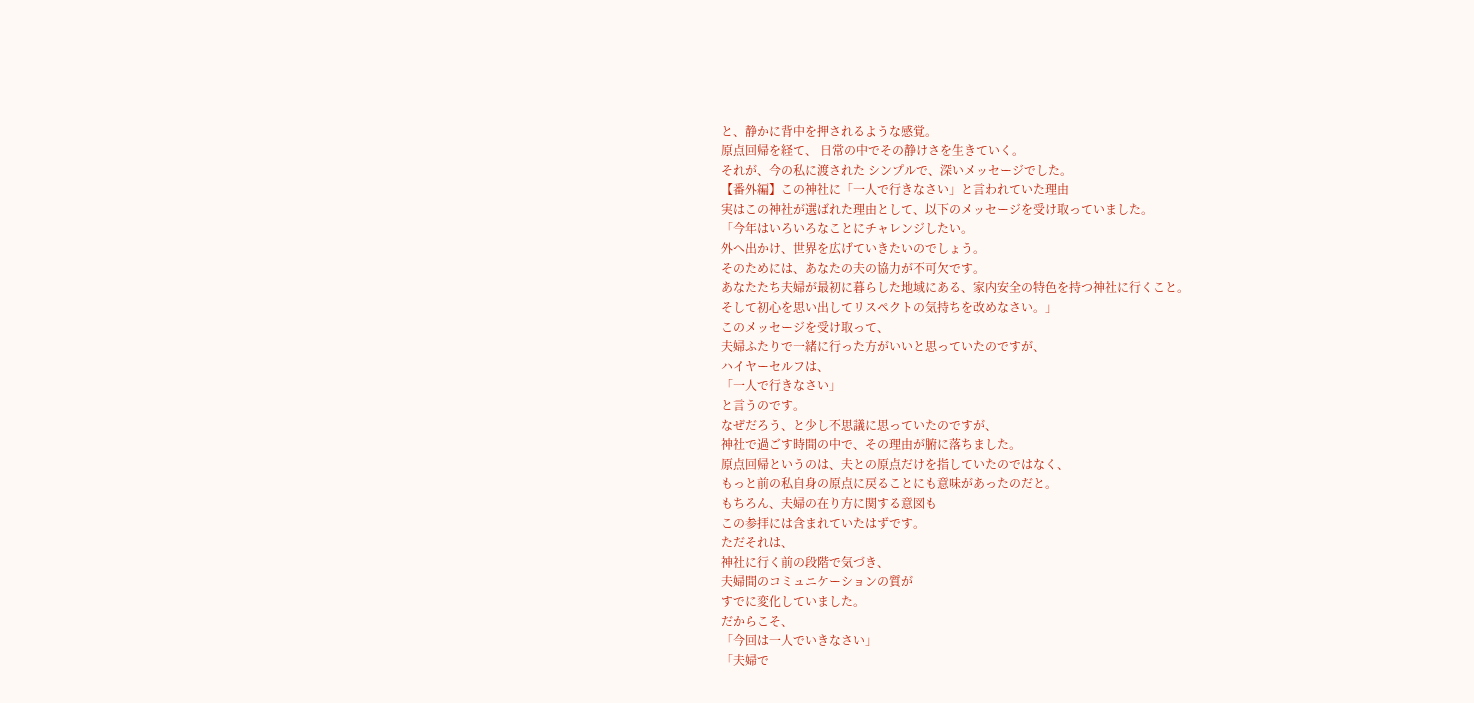と、静かに背中を押されるような感覚。
原点回帰を経て、 日常の中でその静けさを生きていく。
それが、今の私に渡された シンプルで、深いメッセージでした。
【番外編】この神社に「一人で行きなさい」と言われていた理由
実はこの神社が選ばれた理由として、以下のメッセージを受け取っていました。
「今年はいろいろなことにチャレンジしたい。
外へ出かけ、世界を広げていきたいのでしょう。
そのためには、あなたの夫の協力が不可欠です。
あなたたち夫婦が最初に暮らした地域にある、家内安全の特色を持つ神社に行くこと。
そして初心を思い出してリスペクトの気持ちを改めなさい。」
このメッセージを受け取って、
夫婦ふたりで一緒に行った方がいいと思っていたのですが、
ハイヤーセルフは、
「一人で行きなさい」
と言うのです。
なぜだろう、と少し不思議に思っていたのですが、
神社で過ごす時間の中で、その理由が腑に落ちました。
原点回帰というのは、夫との原点だけを指していたのではなく、
もっと前の私自身の原点に戻ることにも意味があったのだと。
もちろん、夫婦の在り方に関する意図も
この参拝には含まれていたはずです。
ただそれは、
神社に行く前の段階で気づき、
夫婦間のコミュニケーションの質が
すでに変化していました。
だからこそ、
「今回は一人でいきなさい」
「夫婦で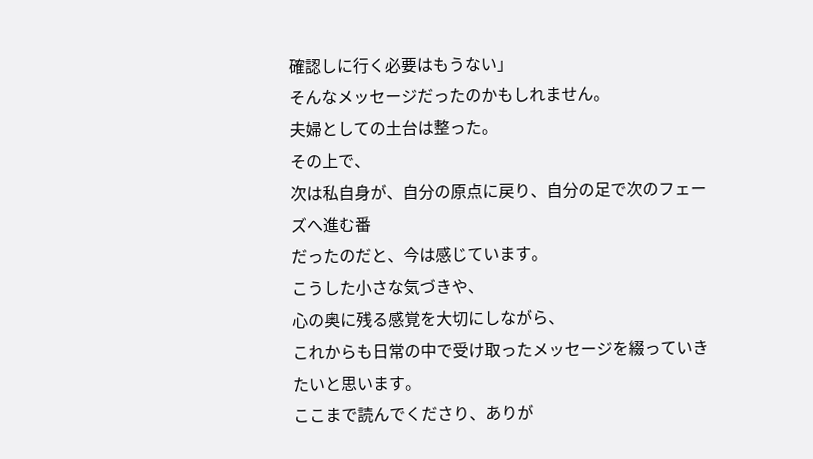確認しに行く必要はもうない」
そんなメッセージだったのかもしれません。
夫婦としての土台は整った。
その上で、
次は私自身が、自分の原点に戻り、自分の足で次のフェーズへ進む番
だったのだと、今は感じています。
こうした小さな気づきや、
心の奥に残る感覚を大切にしながら、
これからも日常の中で受け取ったメッセージを綴っていきたいと思います。
ここまで読んでくださり、ありが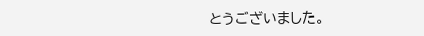とうございました。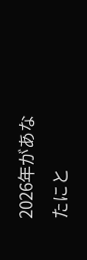2026年があなたにと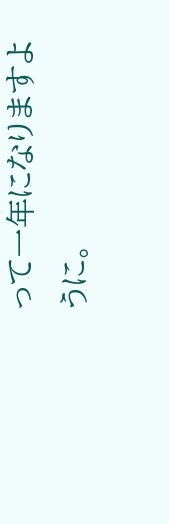って一年になりますように。